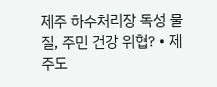제주 하수처리장 독성 물질, 주민 건강 위협? • 제주도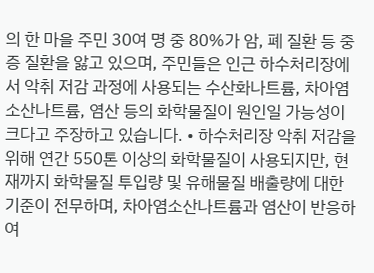의 한 마을 주민 30여 명 중 80%가 암, 폐 질환 등 중증 질환을 앓고 있으며, 주민들은 인근 하수처리장에서 악취 저감 과정에 사용되는 수산화나트륨, 차아염소산나트륨, 염산 등의 화학물질이 원인일 가능성이 크다고 주장하고 있습니다. • 하수처리장 악취 저감을 위해 연간 550톤 이상의 화학물질이 사용되지만, 현재까지 화학물질 투입량 및 유해물질 배출량에 대한 기준이 전무하며, 차아염소산나트륨과 염산이 반응하여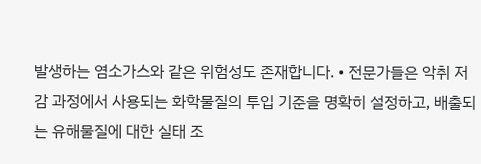발생하는 염소가스와 같은 위험성도 존재합니다. • 전문가들은 악취 저감 과정에서 사용되는 화학물질의 투입 기준을 명확히 설정하고, 배출되는 유해물질에 대한 실태 조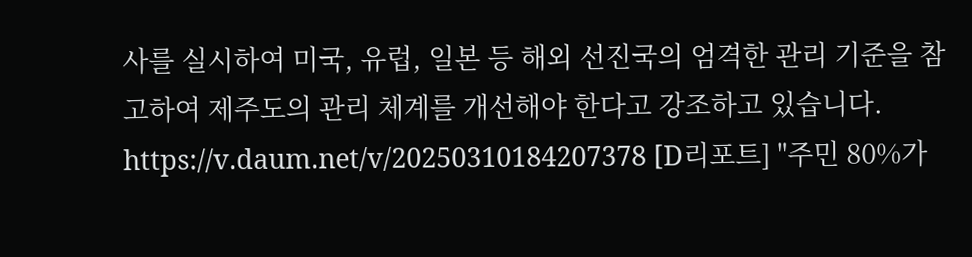사를 실시하여 미국, 유럽, 일본 등 해외 선진국의 엄격한 관리 기준을 참고하여 제주도의 관리 체계를 개선해야 한다고 강조하고 있습니다. https://v.daum.net/v/20250310184207378 [D리포트] "주민 80%가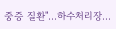중증 질환"…하수처리장...